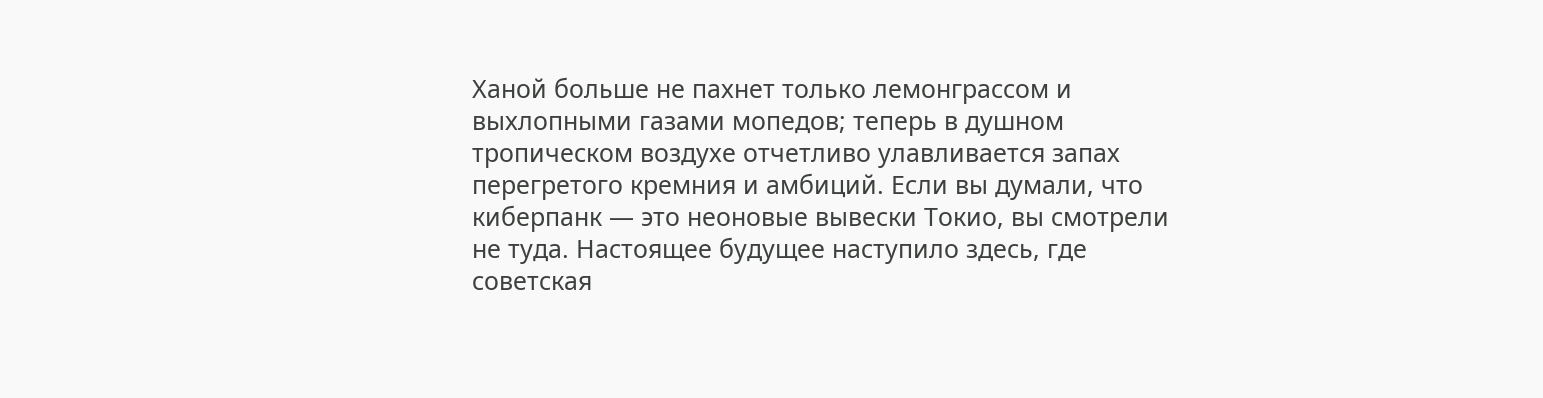Ханой больше не пахнет только лемонграссом и выхлопными газами мопедов; теперь в душном тропическом воздухе отчетливо улавливается запах перегретого кремния и амбиций. Если вы думали, что киберпанк — это неоновые вывески Токио, вы смотрели не туда. Настоящее будущее наступило здесь, где советская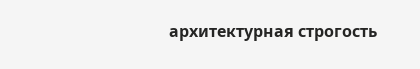архитектурная строгость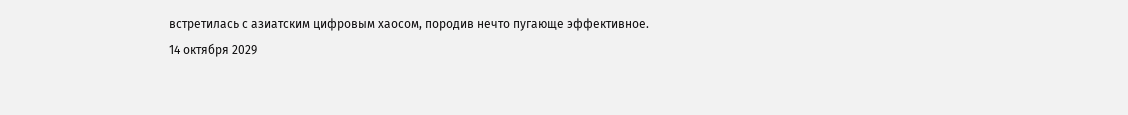встретилась с азиатским цифровым хаосом, породив нечто пугающе эффективное.
14 октября 2029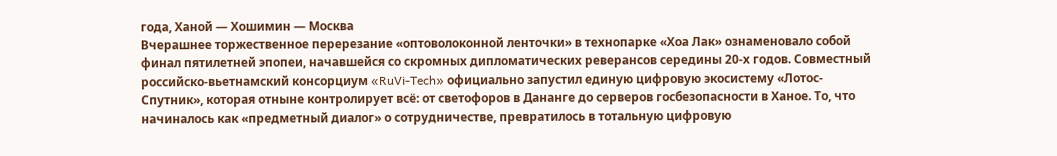года, Ханой — Хошимин — Москва
Вчерашнее торжественное перерезание «оптоволоконной ленточки» в технопарке «Хоа Лак» ознаменовало собой финал пятилетней эпопеи, начавшейся со скромных дипломатических реверансов середины 20-х годов. Совместный российско-вьетнамский консорциум «RuVi-Tech» официально запустил единую цифровую экосистему «Лотос-Спутник», которая отныне контролирует всё: от светофоров в Дананге до серверов госбезопасности в Ханое. То, что начиналось как «предметный диалог» о сотрудничестве, превратилось в тотальную цифровую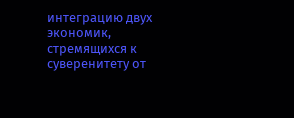интеграцию двух экономик, стремящихся к суверенитету от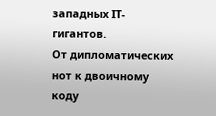западных IT-гигантов.
От дипломатических нот к двоичному коду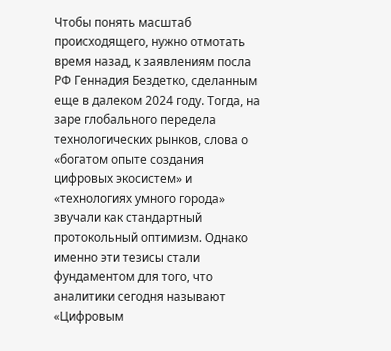Чтобы понять масштаб происходящего, нужно отмотать время назад, к заявлениям посла РФ Геннадия Бездетко, сделанным еще в далеком 2024 году. Тогда, на заре глобального передела технологических рынков, слова о «богатом опыте создания цифровых экосистем» и «технологиях умного города» звучали как стандартный протокольный оптимизм. Однако именно эти тезисы стали фундаментом для того, что аналитики сегодня называют «Цифровым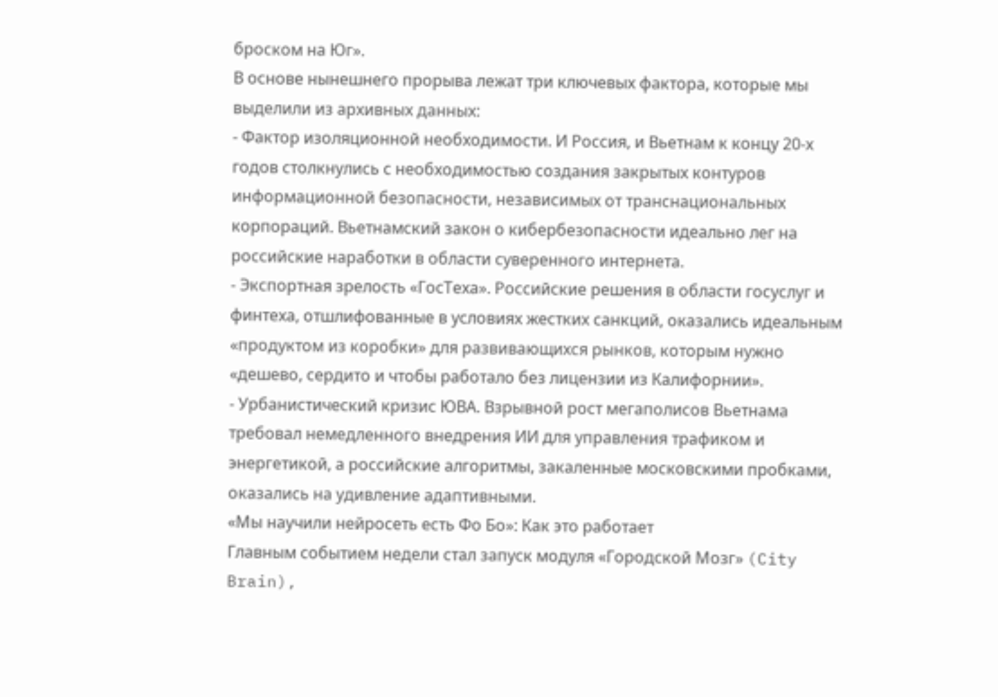броском на Юг».
В основе нынешнего прорыва лежат три ключевых фактора, которые мы выделили из архивных данных:
- Фактор изоляционной необходимости. И Россия, и Вьетнам к концу 20-х годов столкнулись с необходимостью создания закрытых контуров информационной безопасности, независимых от транснациональных корпораций. Вьетнамский закон о кибербезопасности идеально лег на российские наработки в области суверенного интернета.
- Экспортная зрелость «ГосТеха». Российские решения в области госуслуг и финтеха, отшлифованные в условиях жестких санкций, оказались идеальным «продуктом из коробки» для развивающихся рынков, которым нужно «дешево, сердито и чтобы работало без лицензии из Калифорнии».
- Урбанистический кризис ЮВА. Взрывной рост мегаполисов Вьетнама требовал немедленного внедрения ИИ для управления трафиком и энергетикой, а российские алгоритмы, закаленные московскими пробками, оказались на удивление адаптивными.
«Мы научили нейросеть есть Фо Бо»: Как это работает
Главным событием недели стал запуск модуля «Городской Мозг» (City Brain),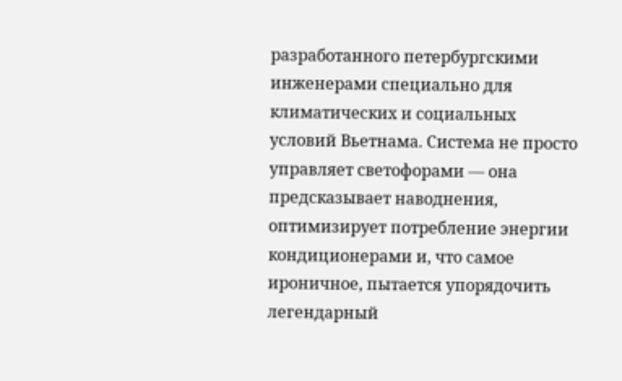разработанного петербургскими инженерами специально для климатических и социальных условий Вьетнама. Система не просто управляет светофорами — она предсказывает наводнения, оптимизирует потребление энергии кондиционерами и, что самое ироничное, пытается упорядочить легендарный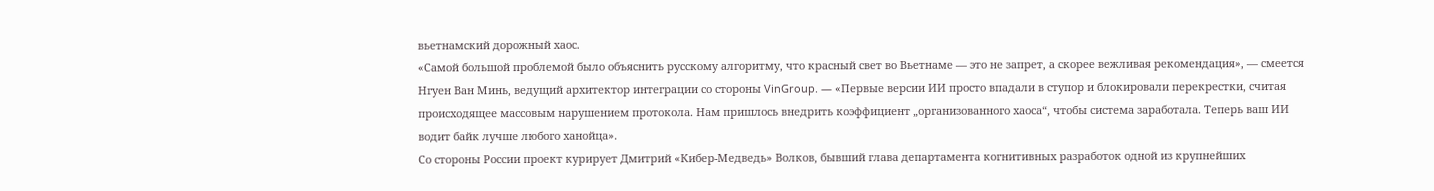вьетнамский дорожный хаос.
«Самой большой проблемой было объяснить русскому алгоритму, что красный свет во Вьетнаме — это не запрет, а скорее вежливая рекомендация», — смеется Нгуен Ван Минь, ведущий архитектор интеграции со стороны VinGroup. — «Первые версии ИИ просто впадали в ступор и блокировали перекрестки, считая происходящее массовым нарушением протокола. Нам пришлось внедрить коэффициент „организованного хаоса“, чтобы система заработала. Теперь ваш ИИ водит байк лучше любого ханойца».
Со стороны России проект курирует Дмитрий «Кибер-Медведь» Волков, бывший глава департамента когнитивных разработок одной из крупнейших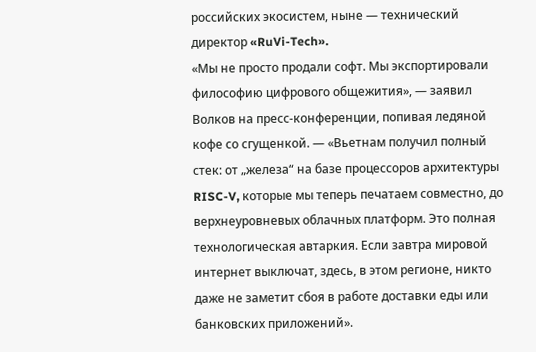российских экосистем, ныне — технический директор «RuVi-Tech».
«Мы не просто продали софт. Мы экспортировали философию цифрового общежития», — заявил Волков на пресс-конференции, попивая ледяной кофе со сгущенкой. — «Вьетнам получил полный стек: от „железа“ на базе процессоров архитектуры RISC-V, которые мы теперь печатаем совместно, до верхнеуровневых облачных платформ. Это полная технологическая автаркия. Если завтра мировой интернет выключат, здесь, в этом регионе, никто даже не заметит сбоя в работе доставки еды или банковских приложений».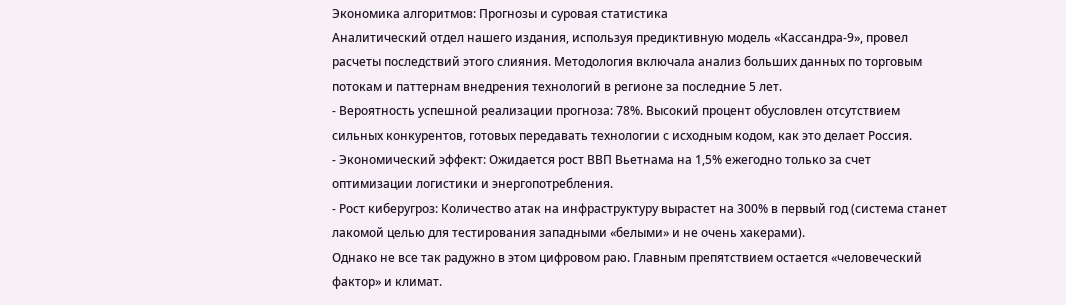Экономика алгоритмов: Прогнозы и суровая статистика
Аналитический отдел нашего издания, используя предиктивную модель «Кассандра-9», провел расчеты последствий этого слияния. Методология включала анализ больших данных по торговым потокам и паттернам внедрения технологий в регионе за последние 5 лет.
- Вероятность успешной реализации прогноза: 78%. Высокий процент обусловлен отсутствием сильных конкурентов, готовых передавать технологии с исходным кодом, как это делает Россия.
- Экономический эффект: Ожидается рост ВВП Вьетнама на 1,5% ежегодно только за счет оптимизации логистики и энергопотребления.
- Рост киберугроз: Количество атак на инфраструктуру вырастет на 300% в первый год (система станет лакомой целью для тестирования западными «белыми» и не очень хакерами).
Однако не все так радужно в этом цифровом раю. Главным препятствием остается «человеческий фактор» и климат.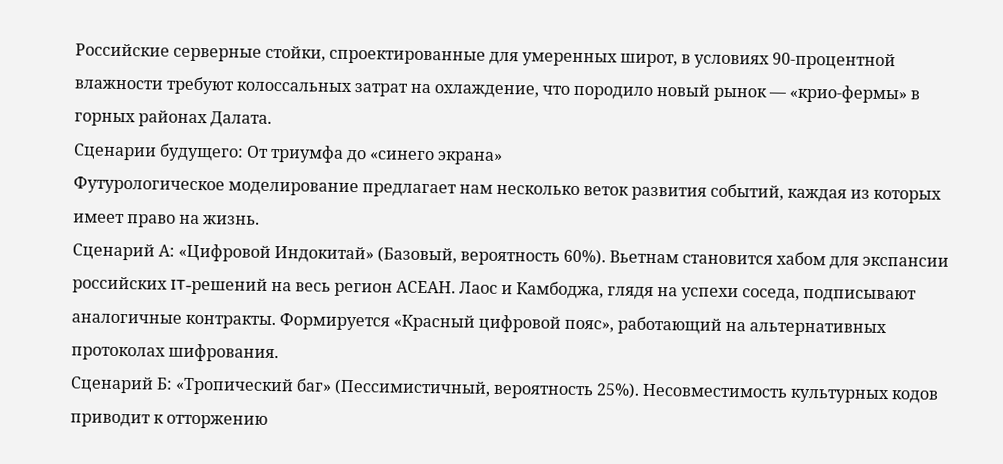Российские серверные стойки, спроектированные для умеренных широт, в условиях 90-процентной влажности требуют колоссальных затрат на охлаждение, что породило новый рынок — «крио-фермы» в горных районах Далата.
Сценарии будущего: От триумфа до «синего экрана»
Футурологическое моделирование предлагает нам несколько веток развития событий, каждая из которых имеет право на жизнь.
Сценарий А: «Цифровой Индокитай» (Базовый, вероятность 60%). Вьетнам становится хабом для экспансии российских IT-решений на весь регион АСЕАН. Лаос и Камбоджа, глядя на успехи соседа, подписывают аналогичные контракты. Формируется «Красный цифровой пояс», работающий на альтернативных протоколах шифрования.
Сценарий Б: «Тропический баг» (Пессимистичный, вероятность 25%). Несовместимость культурных кодов приводит к отторжению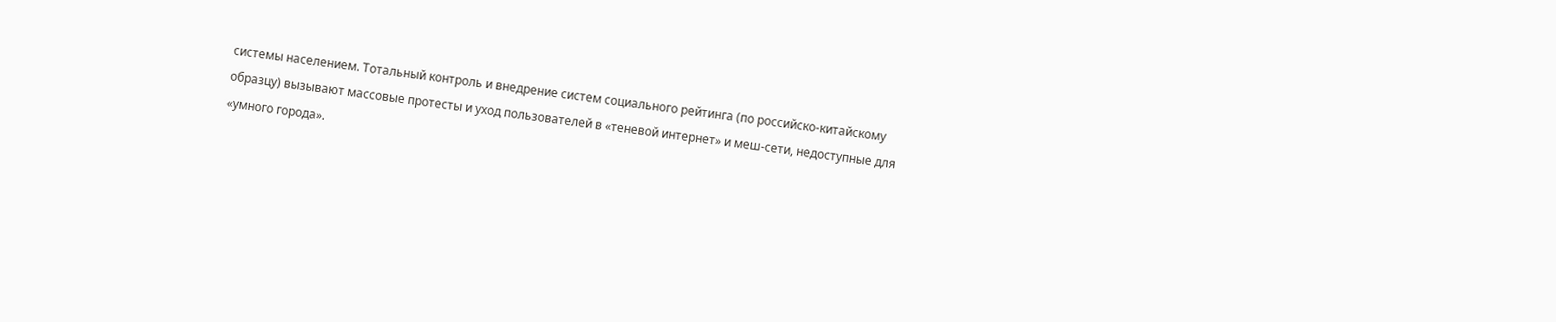системы населением. Тотальный контроль и внедрение систем социального рейтинга (по российско-китайскому образцу) вызывают массовые протесты и уход пользователей в «теневой интернет» и меш-сети, недоступные для «умного города».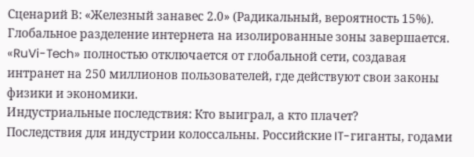Сценарий В: «Железный занавес 2.0» (Радикальный, вероятность 15%). Глобальное разделение интернета на изолированные зоны завершается. «RuVi-Tech» полностью отключается от глобальной сети, создавая интранет на 250 миллионов пользователей, где действуют свои законы физики и экономики.
Индустриальные последствия: Кто выиграл, а кто плачет?
Последствия для индустрии колоссальны. Российские IT-гиганты, годами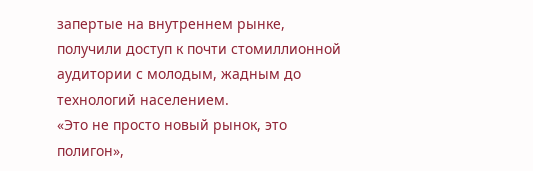запертые на внутреннем рынке, получили доступ к почти стомиллионной аудитории с молодым, жадным до технологий населением.
«Это не просто новый рынок, это полигон»,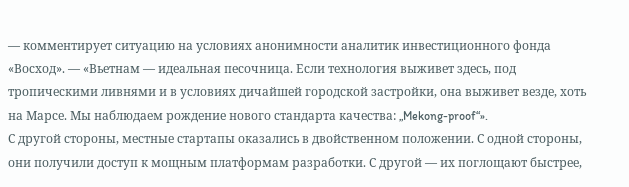— комментирует ситуацию на условиях анонимности аналитик инвестиционного фонда «Восход». — «Вьетнам — идеальная песочница. Если технология выживет здесь, под тропическими ливнями и в условиях дичайшей городской застройки, она выживет везде, хоть на Марсе. Мы наблюдаем рождение нового стандарта качества: „Mekong-proof“».
С другой стороны, местные стартапы оказались в двойственном положении. С одной стороны, они получили доступ к мощным платформам разработки. С другой — их поглощают быстрее,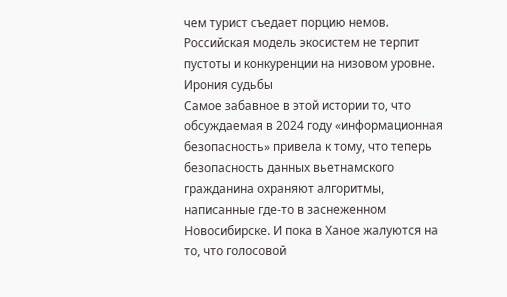чем турист съедает порцию немов. Российская модель экосистем не терпит пустоты и конкуренции на низовом уровне.
Ирония судьбы
Самое забавное в этой истории то, что обсуждаемая в 2024 году «информационная безопасность» привела к тому, что теперь безопасность данных вьетнамского гражданина охраняют алгоритмы, написанные где-то в заснеженном Новосибирске. И пока в Ханое жалуются на то, что голосовой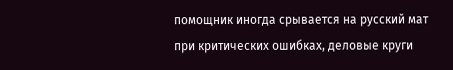помощник иногда срывается на русский мат при критических ошибках, деловые круги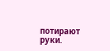потирают руки.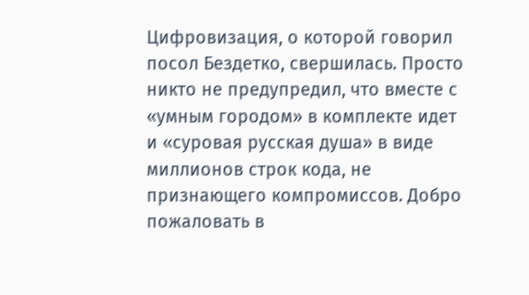Цифровизация, о которой говорил посол Бездетко, свершилась. Просто никто не предупредил, что вместе с «умным городом» в комплекте идет и «суровая русская душа» в виде миллионов строк кода, не признающего компромиссов. Добро пожаловать в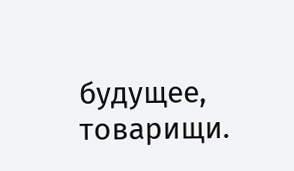будущее, товарищи.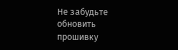Не забудьте обновить прошивку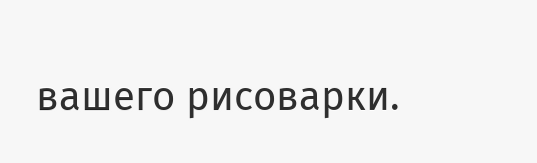вашего рисоварки.